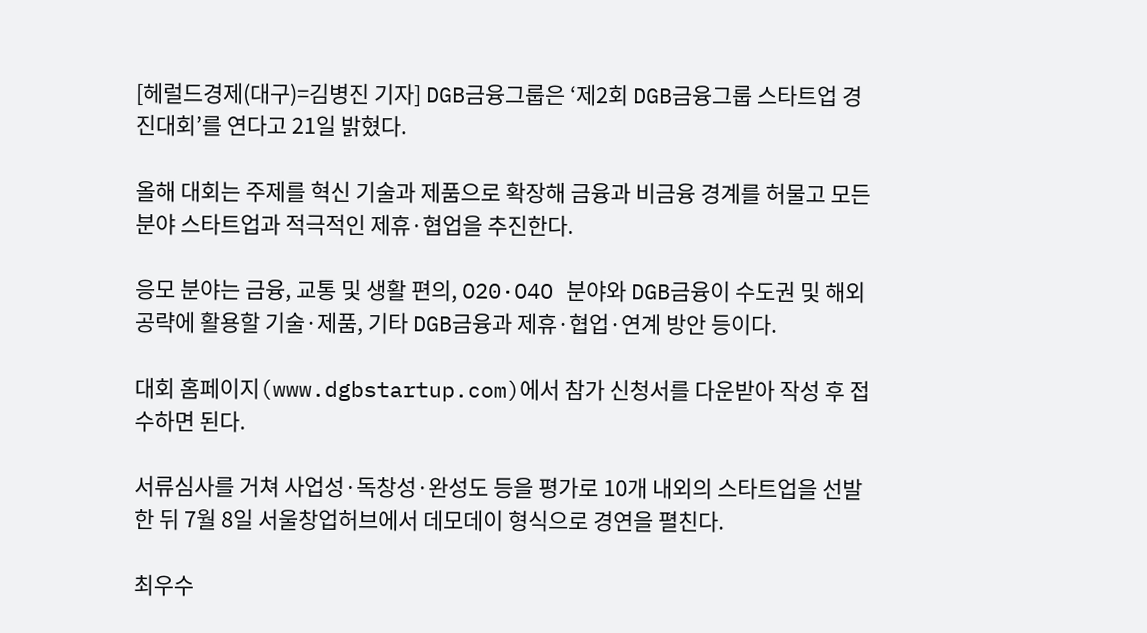[헤럴드경제(대구)=김병진 기자] DGB금융그룹은 ‘제2회 DGB금융그룹 스타트업 경진대회’를 연다고 21일 밝혔다.

올해 대회는 주제를 혁신 기술과 제품으로 확장해 금융과 비금융 경계를 허물고 모든 분야 스타트업과 적극적인 제휴·협업을 추진한다.

응모 분야는 금융, 교통 및 생활 편의, O20·O4O 분야와 DGB금융이 수도권 및 해외 공략에 활용할 기술·제품, 기타 DGB금융과 제휴·협업·연계 방안 등이다.

대회 홈페이지(www.dgbstartup.com)에서 참가 신청서를 다운받아 작성 후 접수하면 된다.

서류심사를 거쳐 사업성·독창성·완성도 등을 평가로 10개 내외의 스타트업을 선발한 뒤 7월 8일 서울창업허브에서 데모데이 형식으로 경연을 펼친다.

최우수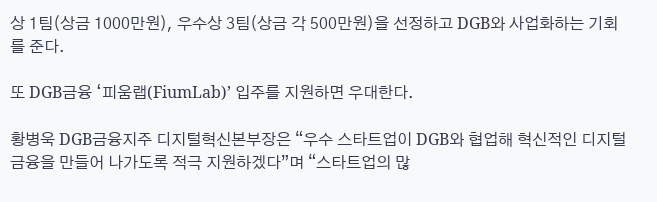상 1팀(상금 1000만원), 우수상 3팀(상금 각 500만원)을 선정하고 DGB와 사업화하는 기회를 준다.

또 DGB금융 ‘피움랩(FiumLab)’ 입주를 지원하면 우대한다.

황병욱 DGB금융지주 디지털혁신본부장은 “우수 스타트업이 DGB와 협업해 혁신적인 디지털 금융을 만들어 나가도록 적극 지원하겠다”며 “스타트업의 많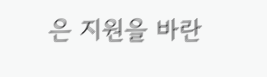은 지원을 바란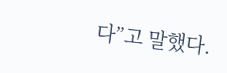다”고 말했다.